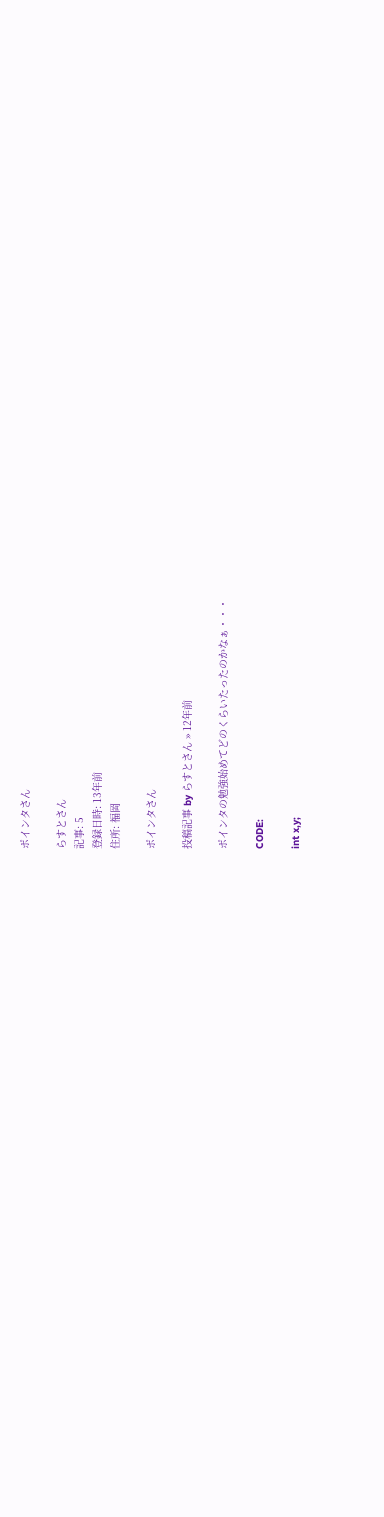ポインタさん

らすとさん
記事: 5
登録日時: 13年前
住所: 福岡

ポインタさん

投稿記事 by らすとさん » 12年前

ポインタの勉強始めてどのくらいたったのかなぁ・・・

CODE:

int x,y;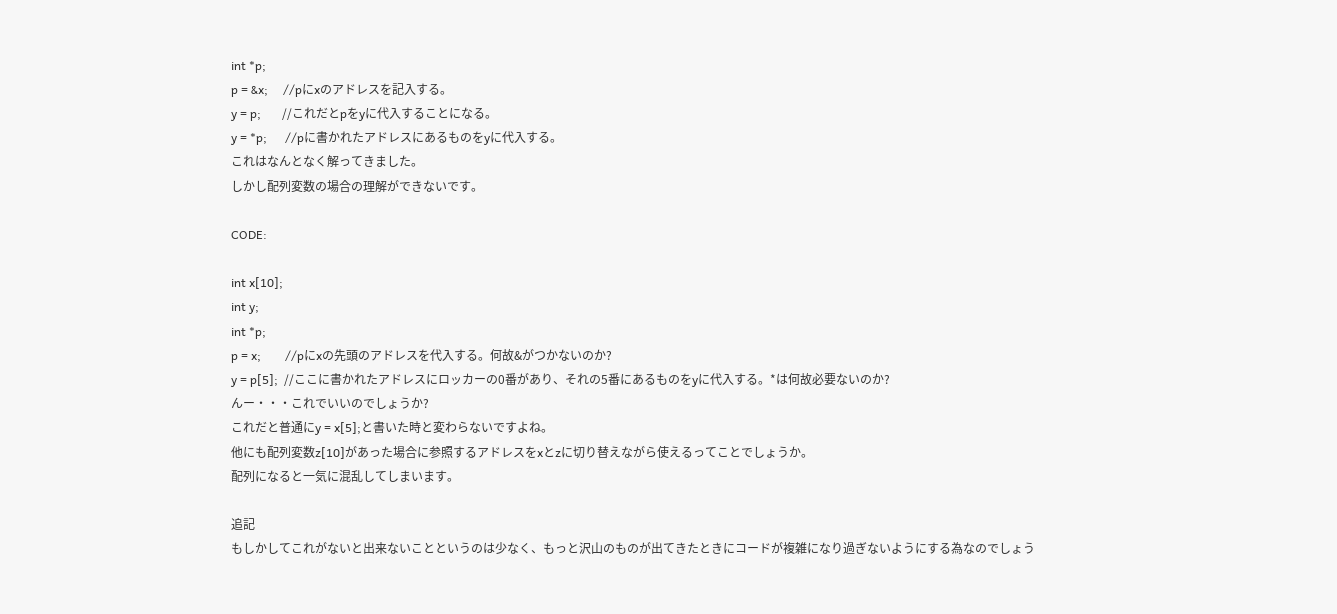int *p;
p = &x;     //pにxのアドレスを記入する。
y = p;       //これだとpをyに代入することになる。
y = *p;      //pに書かれたアドレスにあるものをyに代入する。
これはなんとなく解ってきました。
しかし配列変数の場合の理解ができないです。

CODE:

int x[10];
int y;
int *p;
p = x;        //pにxの先頭のアドレスを代入する。何故&がつかないのか?
y = p[5];  //ここに書かれたアドレスにロッカーの0番があり、それの5番にあるものをyに代入する。*は何故必要ないのか?
んー・・・これでいいのでしょうか?
これだと普通にy = x[5];と書いた時と変わらないですよね。
他にも配列変数z[10]があった場合に参照するアドレスをxとzに切り替えながら使えるってことでしょうか。
配列になると一気に混乱してしまいます。

追記
もしかしてこれがないと出来ないことというのは少なく、もっと沢山のものが出てきたときにコードが複雑になり過ぎないようにする為なのでしょう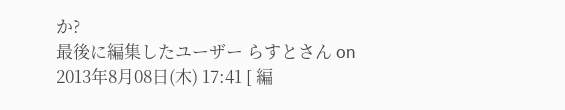か?
最後に編集したユーザー らすとさん on 2013年8月08日(木) 17:41 [ 編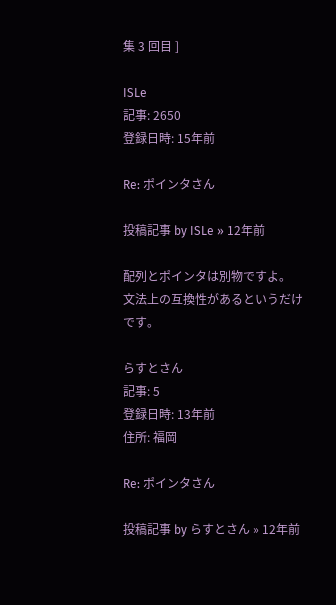集 3 回目 ]

ISLe
記事: 2650
登録日時: 15年前

Re: ポインタさん

投稿記事 by ISLe » 12年前

配列とポインタは別物ですよ。
文法上の互換性があるというだけです。

らすとさん
記事: 5
登録日時: 13年前
住所: 福岡

Re: ポインタさん

投稿記事 by らすとさん » 12年前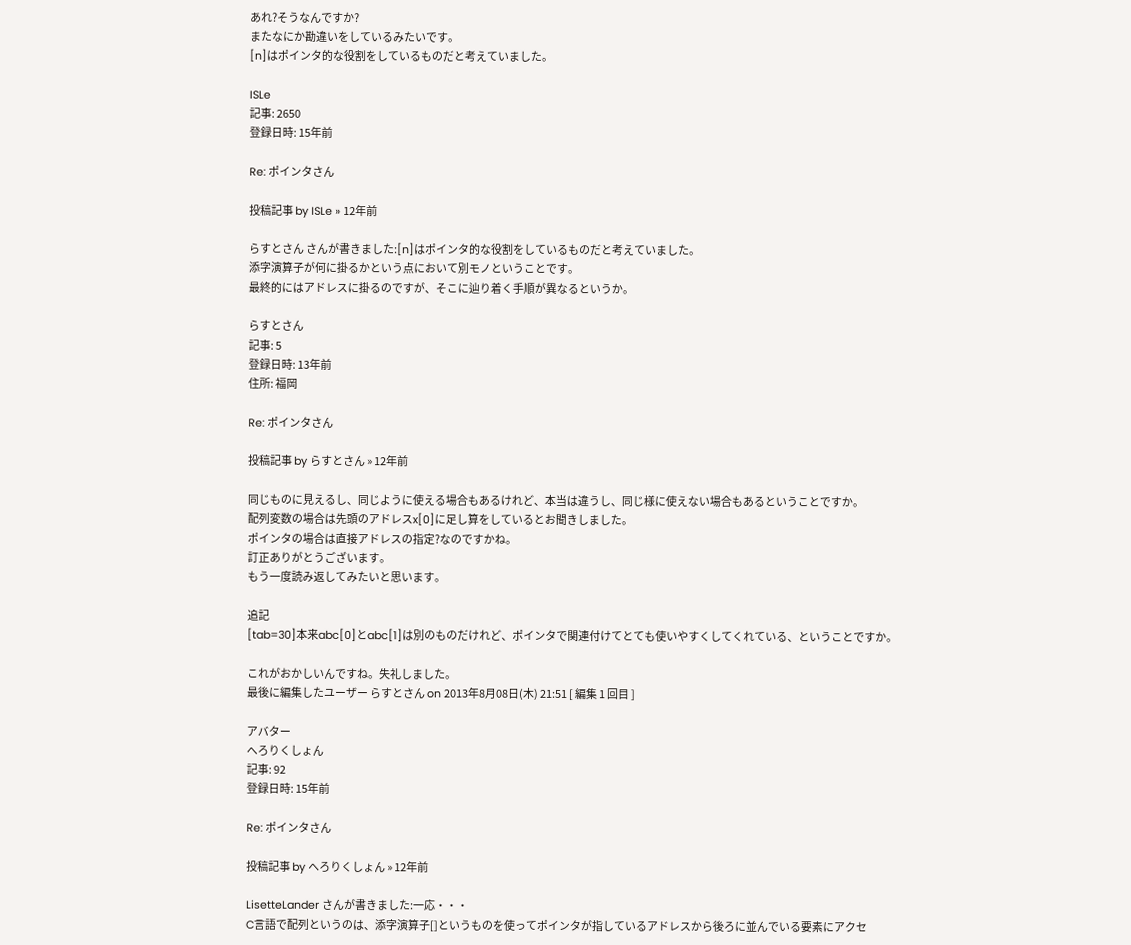あれ?そうなんですか?
またなにか勘違いをしているみたいです。
[n]はポインタ的な役割をしているものだと考えていました。

ISLe
記事: 2650
登録日時: 15年前

Re: ポインタさん

投稿記事 by ISLe » 12年前

らすとさん さんが書きました:[n]はポインタ的な役割をしているものだと考えていました。
添字演算子が何に掛るかという点において別モノということです。
最終的にはアドレスに掛るのですが、そこに辿り着く手順が異なるというか。

らすとさん
記事: 5
登録日時: 13年前
住所: 福岡

Re: ポインタさん

投稿記事 by らすとさん » 12年前

同じものに見えるし、同じように使える場合もあるけれど、本当は違うし、同じ様に使えない場合もあるということですか。
配列変数の場合は先頭のアドレスx[0]に足し算をしているとお聞きしました。
ポインタの場合は直接アドレスの指定?なのですかね。
訂正ありがとうございます。
もう一度読み返してみたいと思います。

追記
[tab=30]本来abc[0]とabc[1]は別のものだけれど、ポインタで関連付けてとても使いやすくしてくれている、ということですか。

これがおかしいんですね。失礼しました。
最後に編集したユーザー らすとさん on 2013年8月08日(木) 21:51 [ 編集 1 回目 ]

アバター
へろりくしょん
記事: 92
登録日時: 15年前

Re: ポインタさん

投稿記事 by へろりくしょん » 12年前

LisetteLander さんが書きました:一応・・・
C言語で配列というのは、添字演算子[]というものを使ってポインタが指しているアドレスから後ろに並んでいる要素にアクセ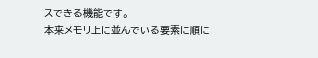スできる機能です。
本来メモリ上に並んでいる要素に順に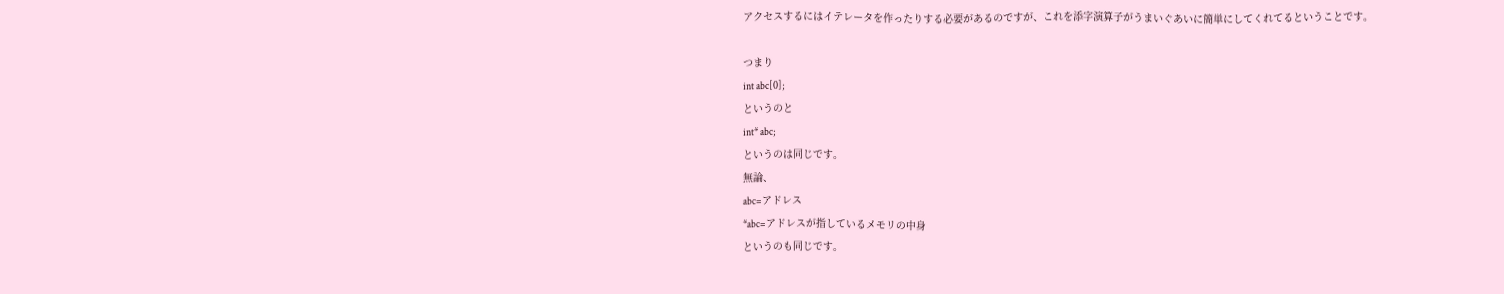アクセスするにはイテレータを作ったりする必要があるのですが、これを添字演算子がうまいぐあいに簡単にしてくれてるということです。

つまり
int abc[0];
というのと
int* abc;
というのは同じです。
無論、
abc=アドレス
*abc=アドレスが指しているメモリの中身
というのも同じです。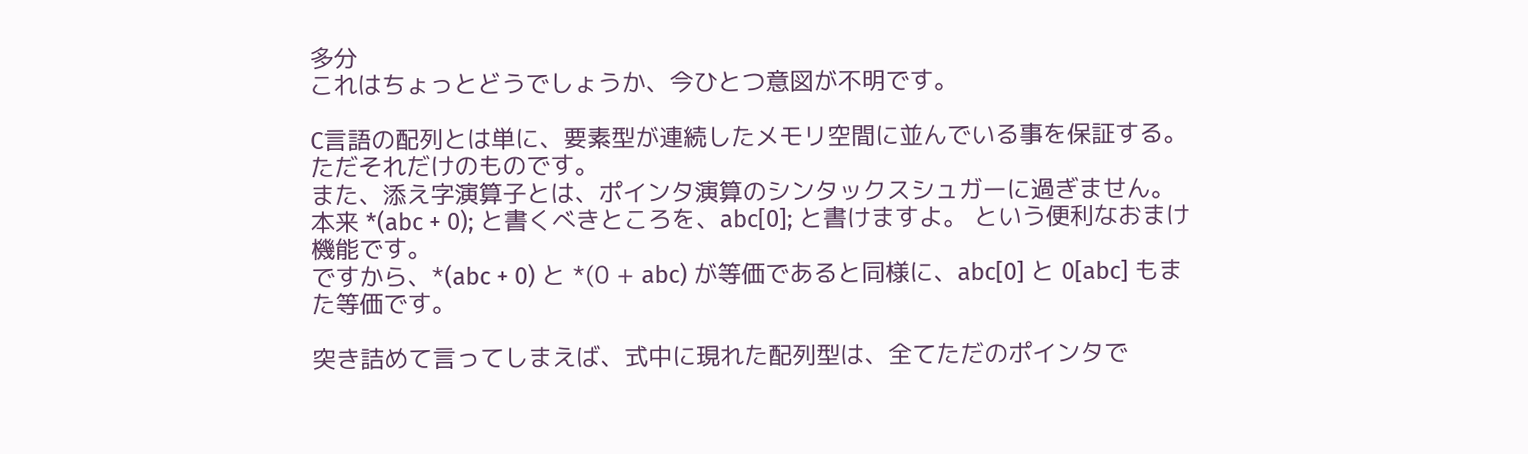多分
これはちょっとどうでしょうか、今ひとつ意図が不明です。

C言語の配列とは単に、要素型が連続したメモリ空間に並んでいる事を保証する。 ただそれだけのものです。
また、添え字演算子とは、ポインタ演算のシンタックスシュガーに過ぎません。
本来 *(abc + 0); と書くべきところを、abc[0]; と書けますよ。 という便利なおまけ機能です。
ですから、*(abc + 0) と *(0 + abc) が等価であると同様に、abc[0] と 0[abc] もまた等価です。

突き詰めて言ってしまえば、式中に現れた配列型は、全てただのポインタで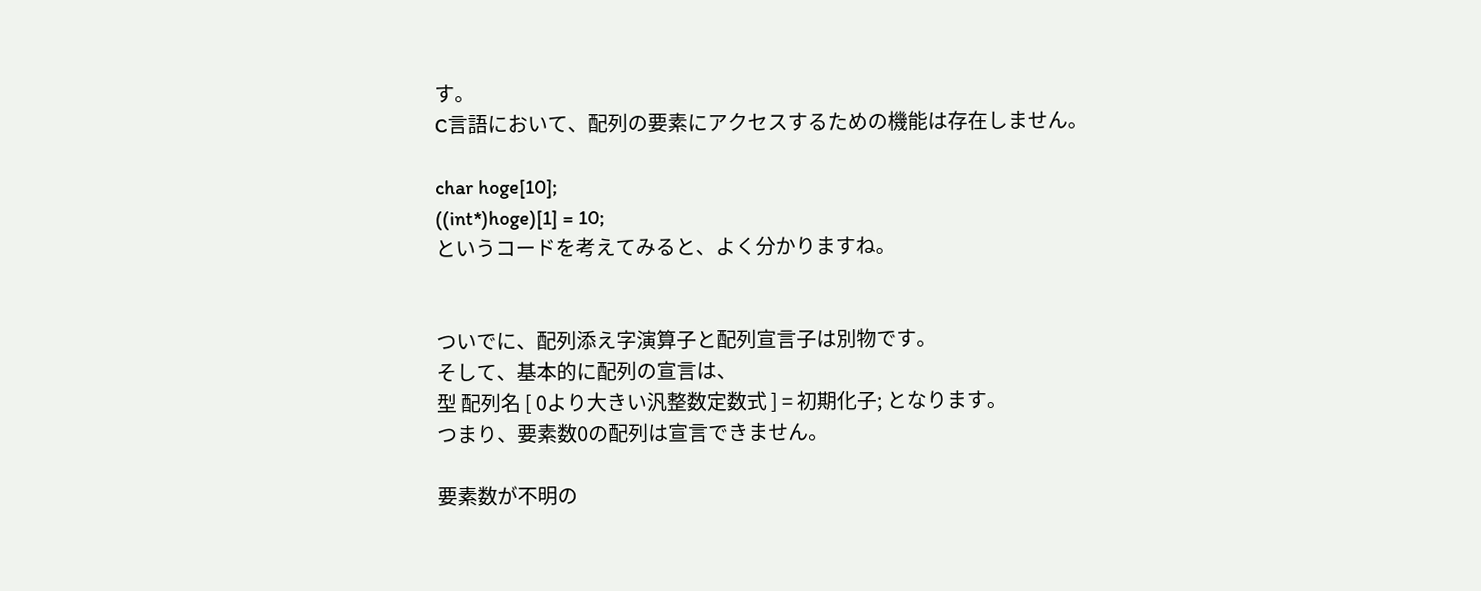す。
C言語において、配列の要素にアクセスするための機能は存在しません。

char hoge[10];
((int*)hoge)[1] = 10;
というコードを考えてみると、よく分かりますね。


ついでに、配列添え字演算子と配列宣言子は別物です。
そして、基本的に配列の宣言は、
型 配列名 [ 0より大きい汎整数定数式 ] = 初期化子; となります。
つまり、要素数0の配列は宣言できません。

要素数が不明の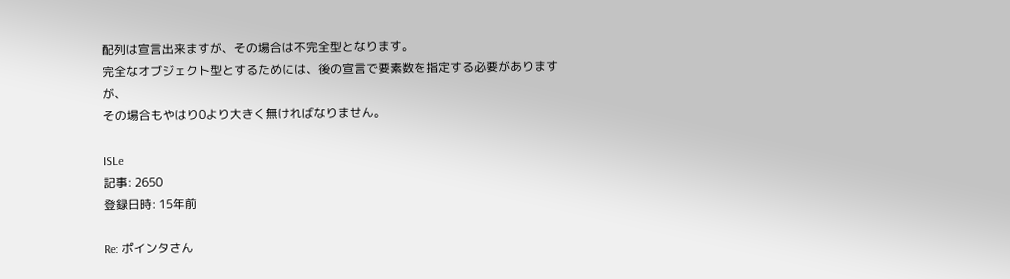配列は宣言出来ますが、その場合は不完全型となります。
完全なオブジェクト型とするためには、後の宣言で要素数を指定する必要がありますが、
その場合もやはり0より大きく無ければなりません。

ISLe
記事: 2650
登録日時: 15年前

Re: ポインタさん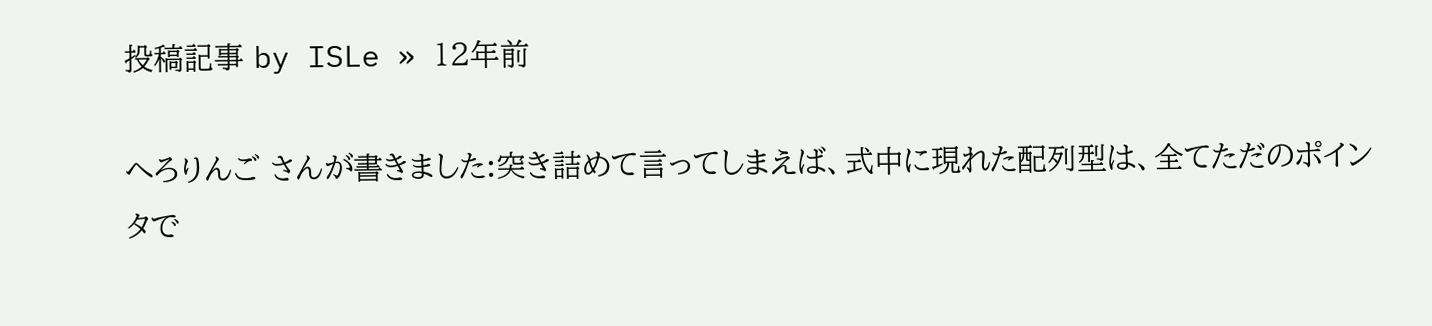投稿記事 by ISLe » 12年前

へろりんご さんが書きました:突き詰めて言ってしまえば、式中に現れた配列型は、全てただのポインタで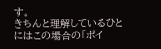す。
きちんと理解しているひとにはこの場合の「ポイ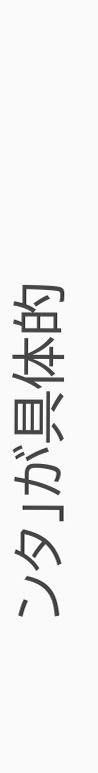ンタ」が具体的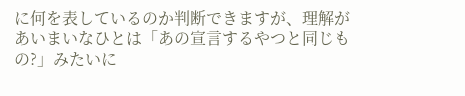に何を表しているのか判断できますが、理解があいまいなひとは「あの宣言するやつと同じもの?」みたいに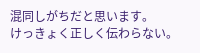混同しがちだと思います。
けっきょく正しく伝わらない。